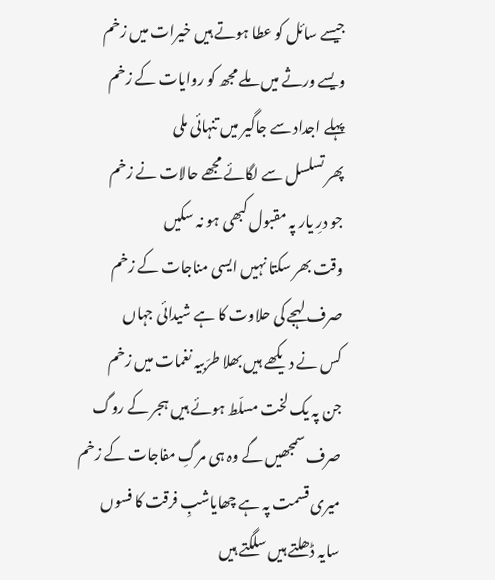جیسے سائل کو عطا ہوتے ہیں خیرات میں زخم
ویسے ورثے میں ملے مجھ کو روایات کے زخم
پہلے اجداد سے جاگیر میں تنہائی ملی
پھر تسلسل سے لگائے مجھے حالات نے زخم
جو درِ یار پہ مقبول کبھی ہو نہ سکیں
وقت بھر سکتا نہیں ایسی مناجات کے زخم
صرف لہجے کی حلاوت کا ہے شیدائی جہاں
کس نے دیکھے ہیں بھلا طرَبیہ نغمات میں زخم
جن پہ یک لخت مسلّط ہوئے ہیں ہجر کے روگ
صرف سمجھیں گے وہ ہی مرگِ مفاجات کے زخم
میری قسمت پہ ہے چھایاشبِ فرقت کا فسوں
سایہ ڈھلتے ہیں سلگتے ہیں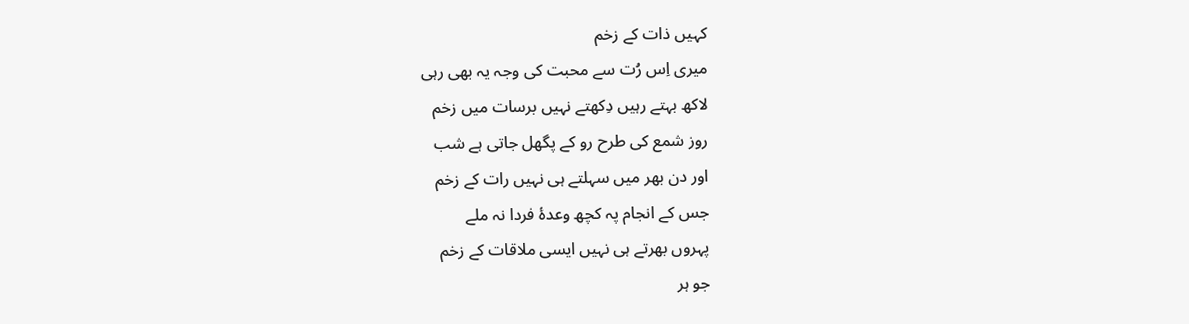کہیں ذات کے زخم
میری اِس رُت سے محبت کی وجہ یہ بھی رہی
لاکھ بہتے رہیں دِکھتے نہیں برسات میں زخم
روز شمع کی طرح رو کے پگھل جاتی ہے شب
اور دن بھر میں سہلتے ہی نہیں رات کے زخم
جس کے انجام پہ کچھ وعدۂ فردا نہ ملے
پہروں بھرتے ہی نہیں ایسی ملاقات کے زخم
جو ہر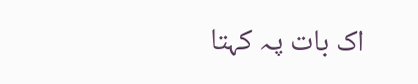اک بات پہ کہتا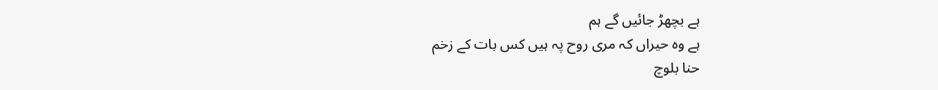ہے بچھڑ جائیں گے ہم
ہے وہ حیراں کہ مری روح پہ ہیں کس بات کے زخم
حنا بلوچ